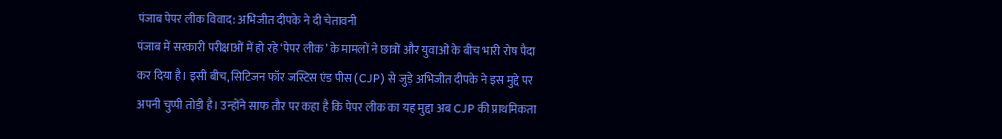पंजाब पेपर लीक विवाद: अभिजीत दीपके ने दी चेतावनी
पंजाब में सरकारी परीक्षाओं में हो रहे ‘पेपर लीक’ के मामलों ने छात्रों और युवाओं के बीच भारी रोष पैदा कर दिया है। इसी बीच, सिटिजन फॉर जस्टिस एंड पीस (CJP) से जुड़े अभिजीत दीपके ने इस मुद्दे पर अपनी चुप्पी तोड़ी है। उन्होंने साफ तौर पर कहा है कि पेपर लीक का यह मुद्दा अब CJP की प्राथमिकता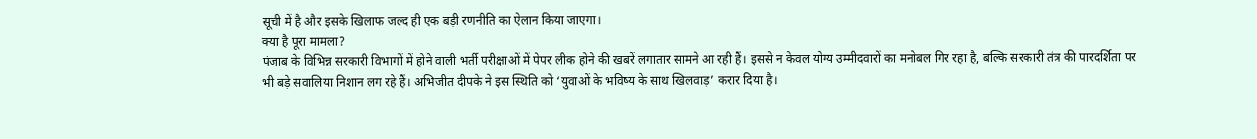सूची में है और इसके खिलाफ जल्द ही एक बड़ी रणनीति का ऐलान किया जाएगा।
क्या है पूरा मामला?
पंजाब के विभिन्न सरकारी विभागों में होने वाली भर्ती परीक्षाओं में पेपर लीक होने की खबरें लगातार सामने आ रही हैं। इससे न केवल योग्य उम्मीदवारों का मनोबल गिर रहा है, बल्कि सरकारी तंत्र की पारदर्शिता पर भी बड़े सवालिया निशान लग रहे हैं। अभिजीत दीपके ने इस स्थिति को ‘युवाओं के भविष्य के साथ खिलवाड़’ करार दिया है।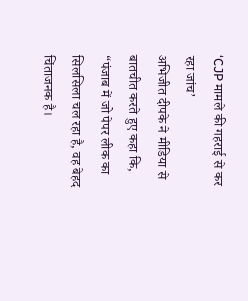‘CJP मामले की गहराई से कर रहा जांच’
अभिजीत दीपके ने मीडिया से बातचीत करते हुए कहा कि, “पंजाब में जो पेपर लीक का सिलसिला चल रहा है, वह बेहद चिंताजनक है।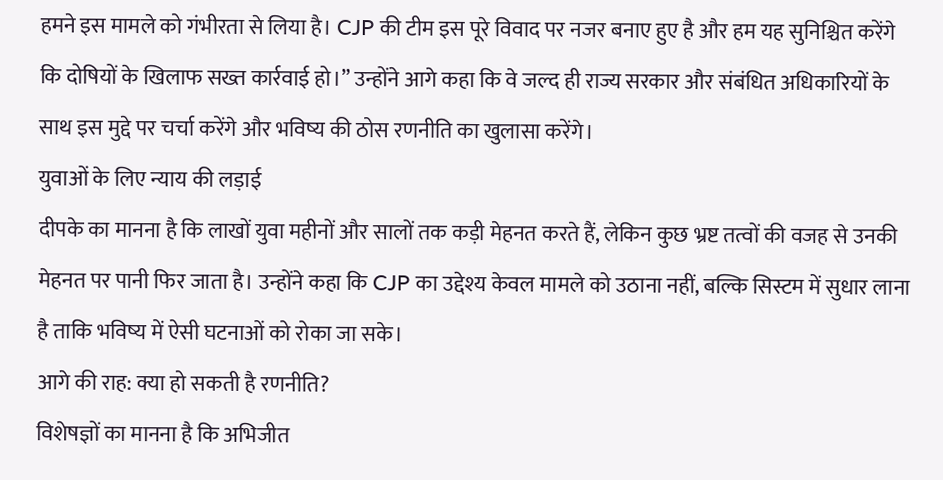हमने इस मामले को गंभीरता से लिया है। CJP की टीम इस पूरे विवाद पर नजर बनाए हुए है और हम यह सुनिश्चित करेंगे कि दोषियों के खिलाफ सख्त कार्रवाई हो।” उन्होंने आगे कहा कि वे जल्द ही राज्य सरकार और संबंधित अधिकारियों के साथ इस मुद्दे पर चर्चा करेंगे और भविष्य की ठोस रणनीति का खुलासा करेंगे।
युवाओं के लिए न्याय की लड़ाई
दीपके का मानना है कि लाखों युवा महीनों और सालों तक कड़ी मेहनत करते हैं, लेकिन कुछ भ्रष्ट तत्वों की वजह से उनकी मेहनत पर पानी फिर जाता है। उन्होंने कहा कि CJP का उद्देश्य केवल मामले को उठाना नहीं, बल्कि सिस्टम में सुधार लाना है ताकि भविष्य में ऐसी घटनाओं को रोका जा सके।
आगे की राह: क्या हो सकती है रणनीति?
विशेषज्ञों का मानना है कि अभिजीत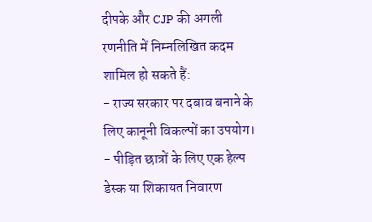दीपके और CJP की अगली रणनीति में निम्नलिखित कदम शामिल हो सकते हैं:
- राज्य सरकार पर दबाव बनाने के लिए कानूनी विकल्पों का उपयोग।
- पीड़ित छात्रों के लिए एक हेल्प डेस्क या शिकायत निवारण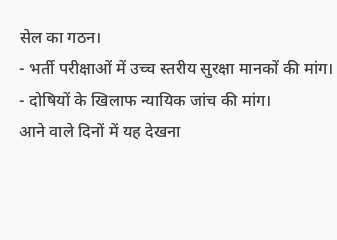सेल का गठन।
- भर्ती परीक्षाओं में उच्च स्तरीय सुरक्षा मानकों की मांग।
- दोषियों के खिलाफ न्यायिक जांच की मांग।
आने वाले दिनों में यह देखना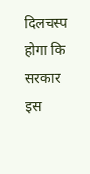दिलचस्प होगा कि सरकार इस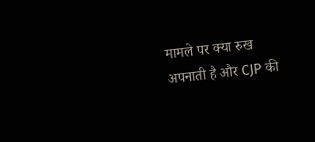मामले पर क्या रुख अपनाती है और CJP की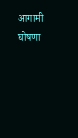आगामी घोषणा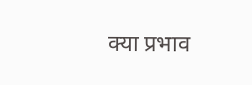क्या प्रभाव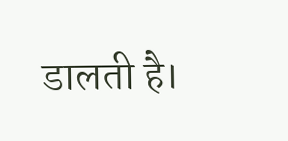डालती है।